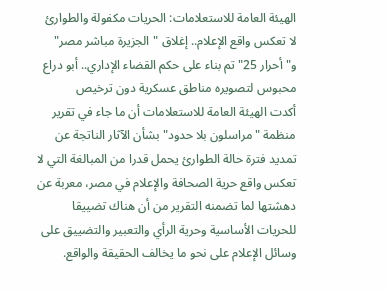الهيئة العامة للاستعلامات: الحريات مكفولة والطوارئ لا تعكس واقع الإعلام.. إغلاق "الجزيرة مباشر مصر" و"أحرار 25" تم بناء على حكم القضاء الإداري.. أبو دراع محبوس لتصويره مناطق عسكرية دون ترخيص
أكدت الهيئة العامة للاستعلامات أن ما جاء في تقرير منظمة "مراسلون بلا حدود" بشأن الآثار الناتجة عن تمديد فترة حالة الطوارئ يحمل قدرا من المبالغة التي لا تعكس واقع حرية الصحافة والإعلام في مصر، معربة عن دهشتها لما تضمنه التقرير من أن هناك تضييقا للحريات الأساسية وحرية الرأي والتعبير والتضييق على وسائل الإعلام على نحو ما يخالف الحقيقة والواقع.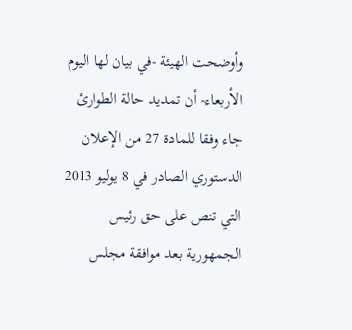وأوضحت الهيئة -في بيان لها اليوم الأربعاء- أن تمديد حالة الطوارئ جاء وفقا للمادة 27 من الإعلان الدستوري الصادر في 8 يوليو 2013 التي تنص على حق رئيس الجمهورية بعد موافقة مجلس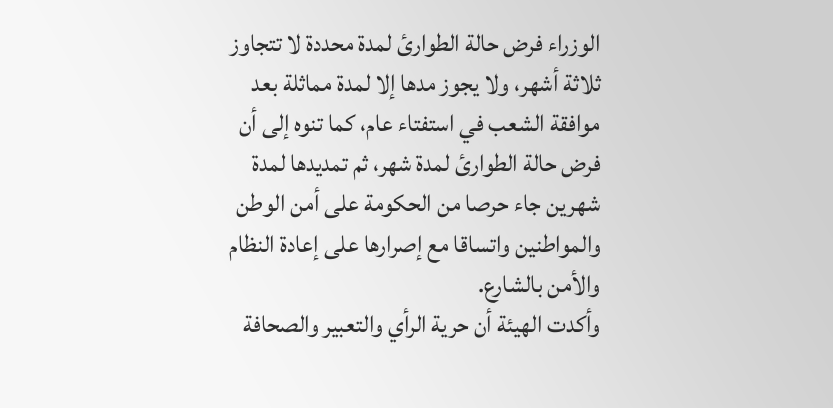الوزراء فرض حالة الطوارئ لمدة محددة لا تتجاوز ثلاثة أشهر، ولا يجوز مدها إلا لمدة مماثلة بعد موافقة الشعب في استفتاء عام، كما تنوه إلى أن فرض حالة الطوارئ لمدة شهر، ثم تمديدها لمدة شهرين جاء حرصا من الحكومة على أمن الوطن والمواطنين واتساقا مع إصرارها على إعادة النظام والأمن بالشارع.
وأكدت الهيئة أن حرية الرأي والتعبير والصحافة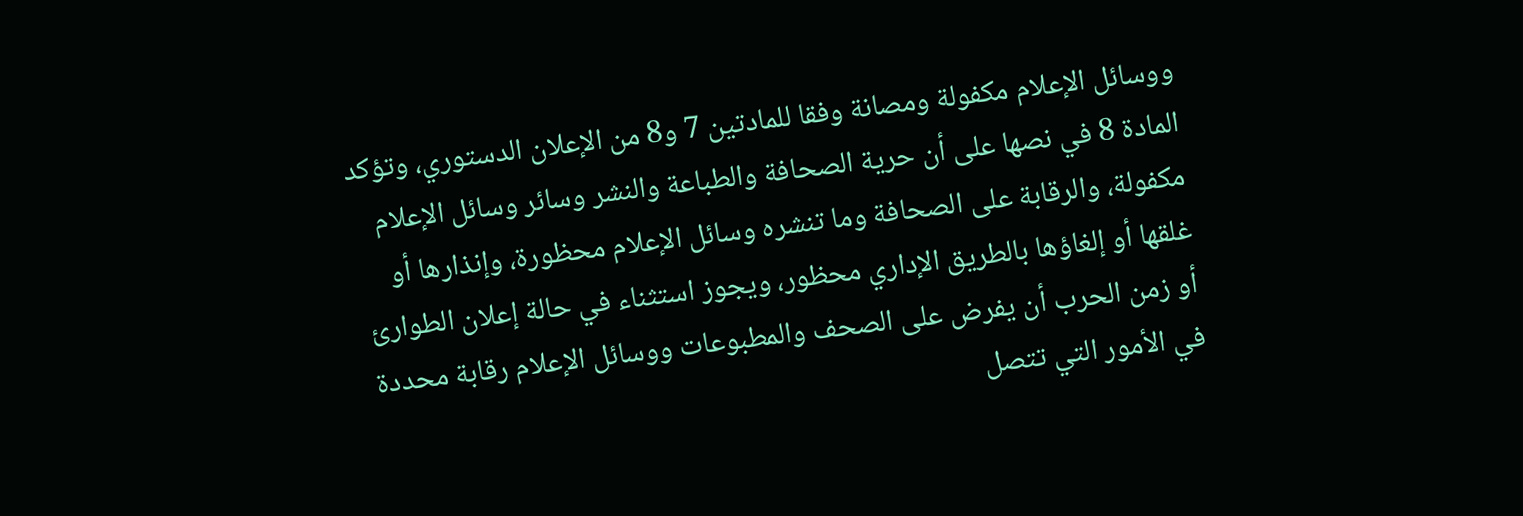ووسائل الإعلام مكفولة ومصانة وفقا للمادتين 7 و8 من الإعلان الدستوري، وتؤكد المادة 8 في نصها على أن حرية الصحافة والطباعة والنشر وسائر وسائل الإعلام مكفولة، والرقابة على الصحافة وما تنشره وسائل الإعلام محظورة، وإنذارها أو غلقها أو إلغاؤها بالطريق الإداري محظور، ويجوز استثناء في حالة إعلان الطوارئ أو زمن الحرب أن يفرض على الصحف والمطبوعات ووسائل الإعلام رقابة محددة في الأمور التي تتصل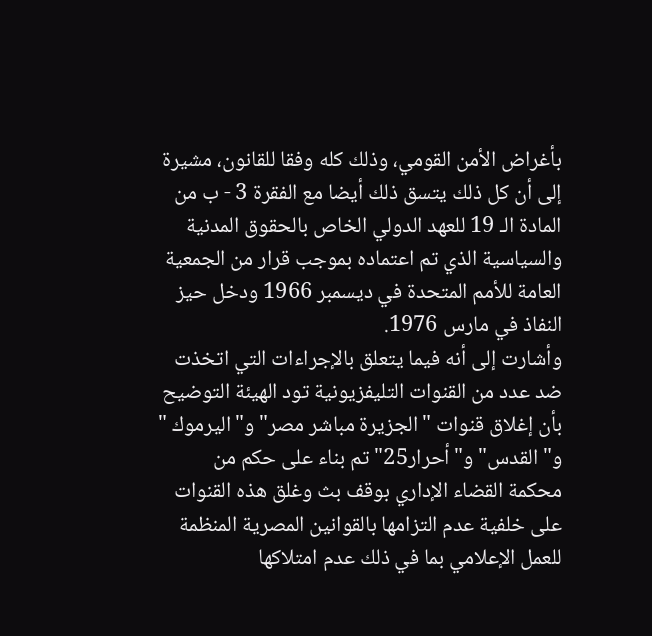بأغراض الأمن القومي، وذلك كله وفقا للقانون، مشيرة إلى أن كل ذلك يتسق ذلك أيضا مع الفقرة 3 - ب من المادة الـ 19 للعهد الدولي الخاص بالحقوق المدنية والسياسية الذي تم اعتماده بموجب قرار من الجمعية العامة للأمم المتحدة في ديسمبر 1966 ودخل حيز النفاذ في مارس 1976.
وأشارت إلى أنه فيما يتعلق بالإجراءات التي اتخذت ضد عدد من القنوات التليفزيونية تود الهيئة التوضيح بأن إغلاق قنوات "الجزيرة مباشر مصر" و"اليرموك " و" القدس" و"أحرار25" تم بناء على حكم من محكمة القضاء الإداري بوقف بث وغلق هذه القنوات على خلفية عدم التزامها بالقوانين المصرية المنظمة للعمل الإعلامي بما في ذلك عدم امتلاكها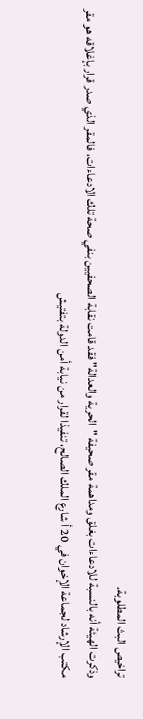تراخيص البث المطلوبة.
وذكرت الهيئة أنه بالنسبة للادعاءات بغلق ومداهمة مقر صحيفة "الحرية والعدالة" فقد قامت نقابة الصحفيين بنفي صحة تلك الادعاءات، فالمقر الذي صدر قرار بإغلاقه هو مقر مكتب الإرشاد لجماعة الإخوان في 20 أ شارع الملك الصالح، تنفيذا لقرار من نيابة أمن الدولة بتفتيش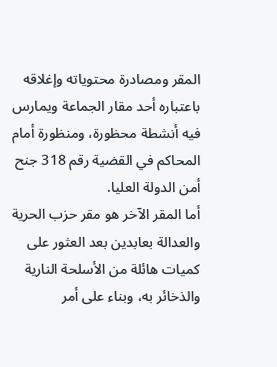المقر ومصادرة محتوياته وإغلاقه باعتباره أحد مقار الجماعة ويمارس فيه أنشطة محظورة، ومنظورة أمام المحاكم في القضية رقم 318 جنح أمن الدولة العليا.
أما المقر الآخر هو مقر حزب الحرية والعدالة بعابدين بعد العثور على كميات هائلة من الأسلحة النارية والذخائر به، وبناء على أمر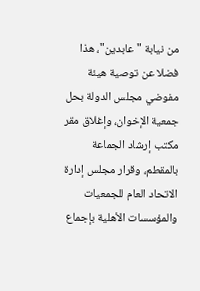من نيابة "عابدين"، هذا فضلا عن توصية هيئة مفوضي مجلس الدولة بحل جمعية الإخوان، وإغلاق مقر مكتب إرشاد الجماعة بالمقطم، وقرار مجلس إدارة الاتحاد العام للجمعيات والمؤسسات الأهلية بإجماع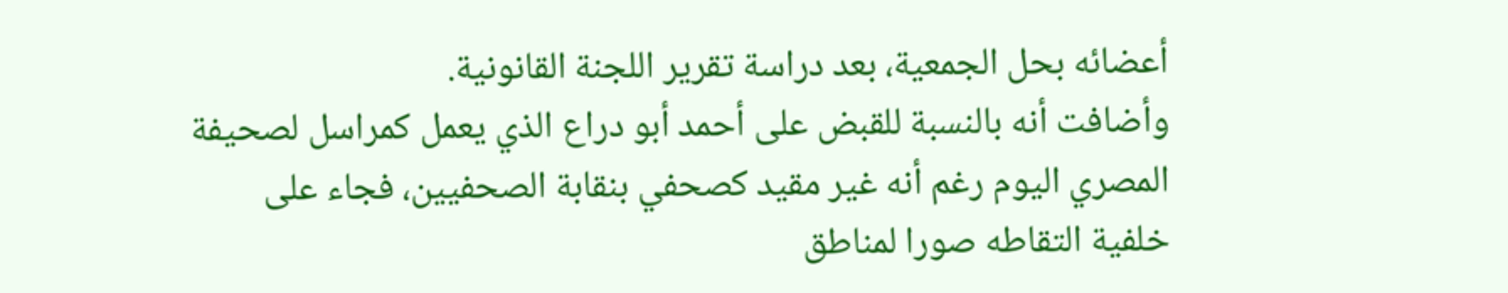أعضائه بحل الجمعية، بعد دراسة تقرير اللجنة القانونية.
وأضافت أنه بالنسبة للقبض على أحمد أبو دراع الذي يعمل كمراسل لصحيفة المصري اليوم رغم أنه غير مقيد كصحفي بنقابة الصحفيين، فجاء على خلفية التقاطه صورا لمناطق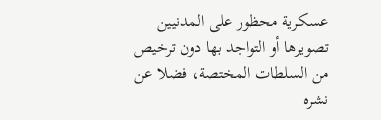عسكرية محظور على المدنيين تصويرها أو التواجد بها دون ترخيص من السلطات المختصة، فضلا عن نشره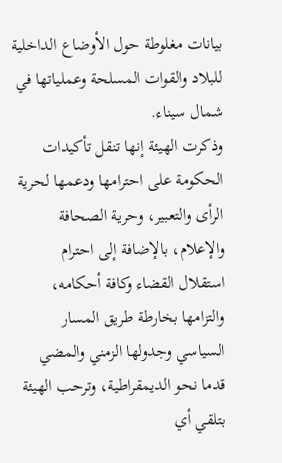بيانات مغلوطة حول الأوضاع الداخلية للبلاد والقوات المسلحة وعملياتها في شمال سيناء.
وذكرت الهيئة إنها تنقل تأكيدات الحكومة على احترامها ودعمها لحرية الرأى والتعبير، وحرية الصحافة والإعلام، بالإضافة إلى احترام استقلال القضاء وكافة أحكامه، والتزامها بخارطة طريق المسار السياسي وجدولها الزمني والمضي قدما نحو الديمقراطية، وترحب الهيئة بتلقي أي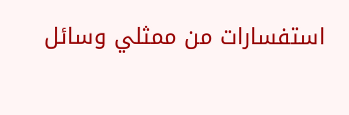استفسارات من ممثلي وسائل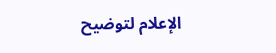الإعلام لتوضيح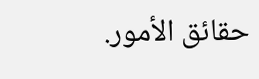حقائق الأمور.